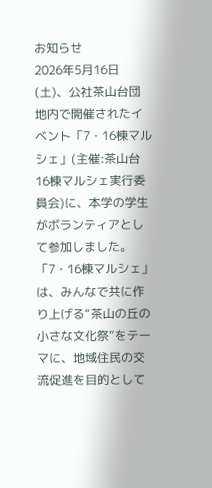お知らせ
2026年5月16日(土)、公社茶山台団地内で開催されたイベント「7・16棟マルシェ」(主催:茶山台16棟マルシェ実行委員会)に、本学の学生がボランティアとして参加しました。
「7・16棟マルシェ」は、みんなで共に作り上げる“茶山の丘の小さな文化祭”をテーマに、地域住民の交流促進を目的として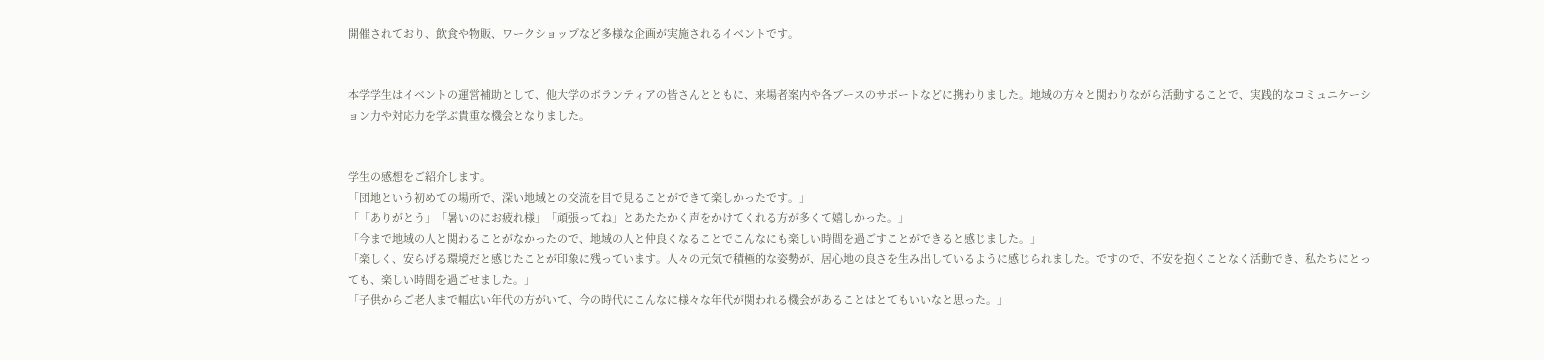開催されており、飲食や物販、ワークショップなど多様な企画が実施されるイベントです。


本学学生はイベントの運営補助として、他大学のボランティアの皆さんとともに、来場者案内や各ブースのサポートなどに携わりました。地域の方々と関わりながら活動することで、実践的なコミュニケーション力や対応力を学ぶ貴重な機会となりました。


学生の感想をご紹介します。
「団地という初めての場所で、深い地域との交流を目で見ることができて楽しかったです。」
「「ありがとう」「暑いのにお疲れ様」「頑張ってね」とあたたかく声をかけてくれる方が多くて嬉しかった。」
「今まで地域の人と関わることがなかったので、地域の人と仲良くなることでこんなにも楽しい時間を過ごすことができると感じました。」
「楽しく、安らげる環境だと感じたことが印象に残っています。人々の元気で積極的な姿勢が、居心地の良さを生み出しているように感じられました。ですので、不安を抱くことなく活動でき、私たちにとっても、楽しい時間を過ごせました。」
「子供からご老人まで幅広い年代の方がいて、今の時代にこんなに様々な年代が関われる機会があることはとてもいいなと思った。」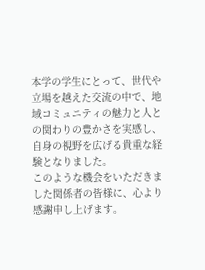本学の学生にとって、世代や立場を越えた交流の中で、地域コミュニティの魅力と人との関わりの豊かさを実感し、自身の視野を広げる貴重な経験となりました。
このような機会をいただきました関係者の皆様に、心より感謝申し上げます。